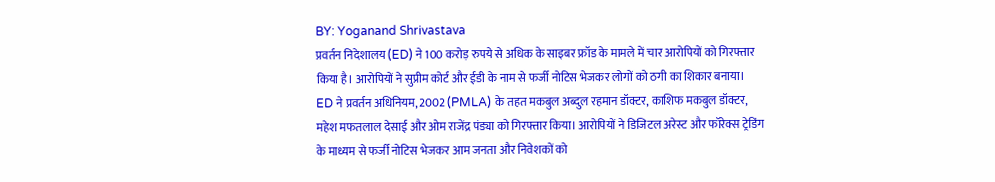BY: Yoganand Shrivastava
प्रवर्तन निदेशालय (ED) ने 100 करोड़ रुपये से अधिक के साइबर फ्रॉड के मामले में चार आरोपियों को गिरफ्तार किया है। आरोपियों ने सुप्रीम कोर्ट और ईडी के नाम से फर्जी नोटिस भेजकर लोगों को ठगी का शिकार बनाया।
ED ने प्रवर्तन अधिनियम, 2002 (PMLA) के तहत मकबुल अब्दुल रहमान डॉक्टर, काशिफ मकबुल डॉक्टर, महेश मफतलाल देसाई और ओम राजेंद्र पंड्या को गिरफ्तार किया। आरोपियों ने डिजिटल अरेस्ट और फॉरेक्स ट्रेडिंग के माध्यम से फर्जी नोटिस भेजकर आम जनता और निवेशकों को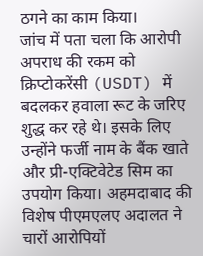ठगने का काम किया।
जांच में पता चला कि आरोपी अपराध की रकम को क्रिप्टोकरेंसी (USDT) में बदलकर हवाला रूट के जरिए शुद्ध कर रहे थे। इसके लिए उन्होंने फर्जी नाम के बैंक खाते और प्री-एक्टिवेटेड सिम का उपयोग किया। अहमदाबाद की विशेष पीएमएलए अदालत ने चारों आरोपियों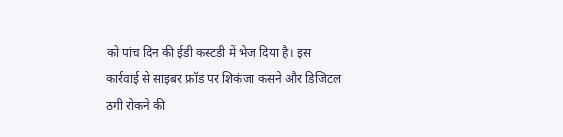को पांच दिन की ईडी कस्टडी में भेज दिया है। इस कार्रवाई से साइबर फ्रॉड पर शिकंजा कसने और डिजिटल ठगी रोकने की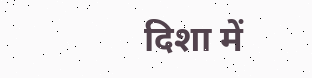दिशा में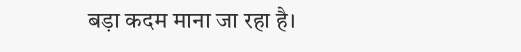बड़ा कदम माना जा रहा है।